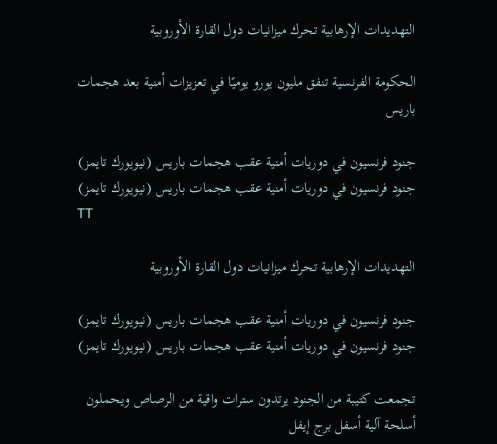التهديدات الإرهابية تحرك ميزانيات دول القارة الأوروبية

الحكومة الفرنسية تنفق مليون يورو يوميًا في تعزيزات أمنية بعد هجمات باريس

جنود فرنسيون في دوريات أمنية عقب هجمات باريس (نيويورك تايمز)
جنود فرنسيون في دوريات أمنية عقب هجمات باريس (نيويورك تايمز)
TT

التهديدات الإرهابية تحرك ميزانيات دول القارة الأوروبية

جنود فرنسيون في دوريات أمنية عقب هجمات باريس (نيويورك تايمز)
جنود فرنسيون في دوريات أمنية عقب هجمات باريس (نيويورك تايمز)

تجمعت كتيبة من الجنود يرتدون سترات واقية من الرصاص ويحملون أسلحة آلية أسفل برج إيفل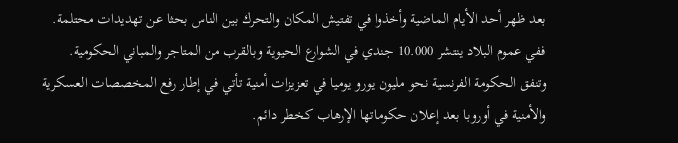بعد ظهر أحد الأيام الماضية وأخذوا في تفتيش المكان والتحرك بين الناس بحثا عن تهديدات محتلمة. ففي عموم البلاد ينتشر 10.000 جندي في الشوارع الحيوية وبالقرب من المتاجر والمباني الحكومية.
وتنفق الحكومة الفرنسية نحو مليون يورو يوميا في تعزيزات أمنية تأتي في إطار رفع المخصصات العسكرية والأمنية في أوروبا بعد إعلان حكوماتها الإرهاب كخطر دائم.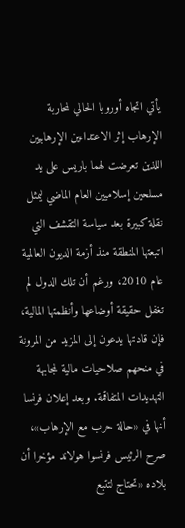يأتي اتجاه أوروبا الحالي لمحاربة الإرهاب إثر الاعتداءين الإرهابيين اللذين تعرضت لهما باريس على يد مسلحين إسلاميين العام الماضي ليمثل نقلة كبيرة بعد سياسة التقشف التي اتبعتها المنطقة منذ أزمة الديون العالمية عام 2010، ورغم أن تلك الدول لم تغفل حقيقة أوضاعها وأنظمتها المالية، فإن قادتها يدعون إلى المزيد من المرونة في منحهم صلاحيات مالية لمجابهة التهديدات المتفاقمة. وبعد إعلان فرنسا أنها في «حالة حرب مع الإرهاب»، صرح الرئيس فرنسوا هولاند مؤخرا أن بلاده «تحتاج لتتبع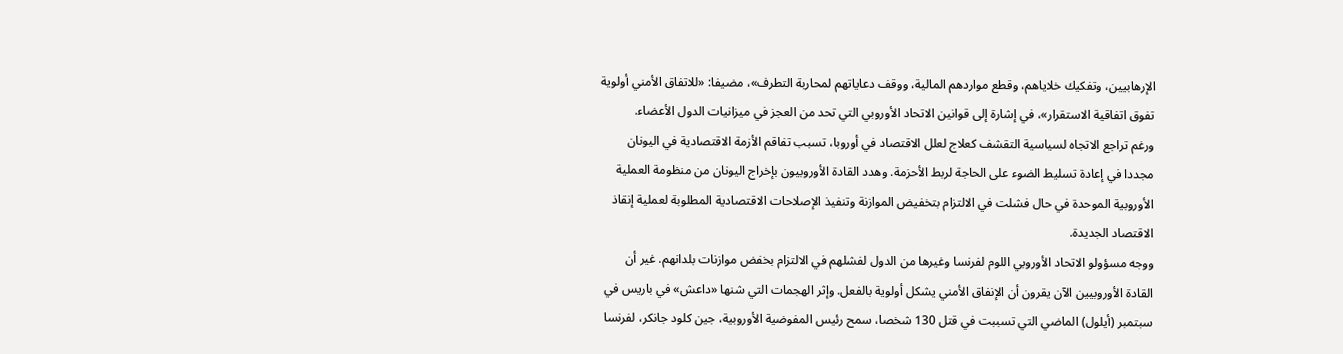الإرهابيين، وتفكيك خلاياهم، وقطع مواردهم المالية، ووقف دعاياتهم لمحاربة التطرف»، مضيفا: «للاتفاق الأمني أولوية تفوق اتفاقية الاستقرار»، في إشارة إلى قوانين الاتحاد الأوروبي التي تحد من العجز في ميزانيات الدول الأعضاء.
ورغم تراجع الاتجاه لسياسية التقشف كعلاج لعلل الاقتصاد في أوروبا، تسبب تفاقم الأزمة الاقتصادية في اليونان مجددا في إعادة تسليط الضوء على الحاجة لربط الأحزمة. وهدد القادة الأوروبيون بإخراج اليونان من منظومة العملية الأوروبية الموحدة في حال فشلت في الالتزام بتخفيض الموازنة وتنفيذ الإصلاحات الاقتصادية المطلوبة لعملية إنقاذ الاقتصاد الجديدة.
ووجه مسؤولو الاتحاد الأوروبي اللوم لفرنسا وغيرها من الدول لفشلهم في الالتزام بخفض موازنات بلدانهم. غير أن القادة الأوروبيين الآن يقرون أن الإنفاق الأمني يشكل أولوية بالفعل. وإثر الهجمات التي شنها «داعش» في باريس في سبتمبر (أيلول) الماضي التي تسببت في قتل 130 شخصا، سمح رئيس المفوضية الأوروبية، جين كلود جانكر، لفرنسا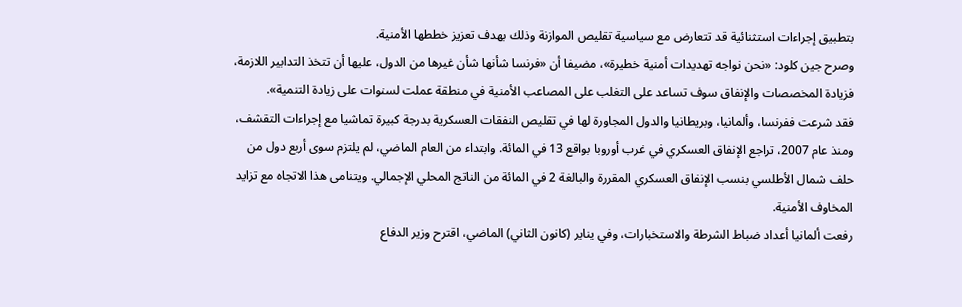بتطبيق إجراءات استثنائية قد تتعارض مع سياسية تقليص الموازنة وذلك بهدف تعزيز خططها الأمنية.
وصرح جين كلود: «نحن نواجه تهديدات أمنية خطيرة»، مضيفا أن «فرنسا شأنها شأن غيرها من الدول، عليها أن تتخذ التدابير اللازمة، فزيادة المخصصات والإنفاق سوف تساعد على التغلب على المصاعب الأمنية في منطقة عملت لسنوات على زيادة التنمية».
فقد شرعت ففرنسا، وألمانيا، وبريطانيا والدول المجاورة لها في تقليص النفقات العسكرية بدرجة كبيرة تماشيا مع إجراءات التقشف، ومنذ عام 2007، تراجع الإنفاق العسكري في غرب أوروبا بواقع 13 في المائة. وابتداء من العام الماضي، لم يلتزم سوى أربع دول من حلف شمال الأطلسي بنسب الإنفاق العسكري المقررة والبالغة 2 في المائة من الناتج المحلي الإجمالي. ويتنامى هذا الاتجاه مع تزايد المخاوف الأمنية.
رفعت ألمانيا أعداد ضباط الشرطة والاستخبارات، وفي يناير (كانون الثاني) الماضي، اقترح وزير الدفاع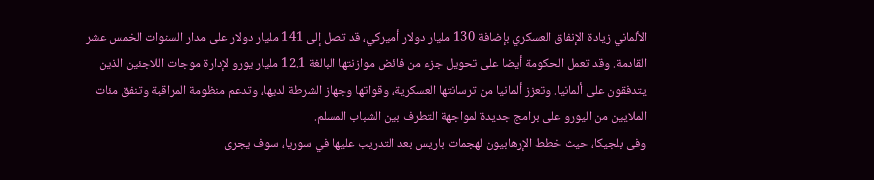الألماني زيادة الإنفاق العسكري بإضافة 130 مليار دولار أميركي، قد تصل إلى 141 مليار دولار على مدار السنوات الخمس عشر القادمة. وقد تعمل الحكومة أيضا على تحويل جزء من فائض موازنتها البالغة 12.1 مليار يورو لإدارة موجات اللاجئين الذين يتدفقون على ألمانيا. وتعزز ألمانيا من ترسانتها العسكرية، وقواتها وجهاز الشرطة لديها، وتدعم منظومة المراقبة وتنفق مئات الملايين من اليورو على برامج جديدة لمواجهة التطرف بين الشباب المسلم.
وفى بلجيكا، حيث خطط الإرهابيون لهجمات باريس بعد التدريب عليها في سوريا، سوف يجرى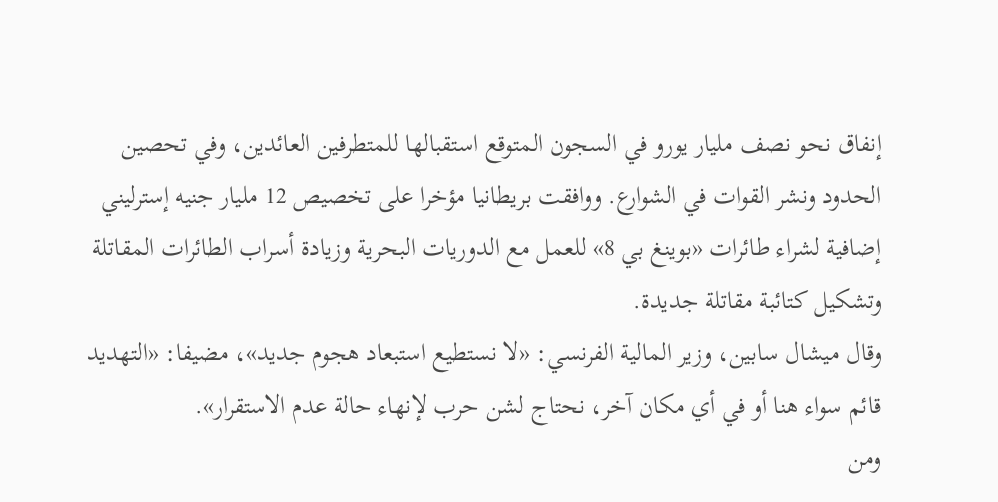إنفاق نحو نصف مليار يورو في السجون المتوقع استقبالها للمتطرفين العائدين، وفي تحصين الحدود ونشر القوات في الشوارع. ووافقت بريطانيا مؤخرا على تخصيص 12 مليار جنيه إسترليني إضافية لشراء طائرات «بوينغ بي 8» للعمل مع الدوريات البحرية وزيادة أسراب الطائرات المقاتلة وتشكيل كتائبة مقاتلة جديدة.
وقال ميشال سابين، وزير المالية الفرنسي: «لا نستطيع استبعاد هجوم جديد»، مضيفا: «التهديد قائم سواء هنا أو في أي مكان آخر، نحتاج لشن حرب لإنهاء حالة عدم الاستقرار».
ومن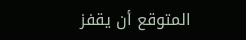المتوقع أن يقفز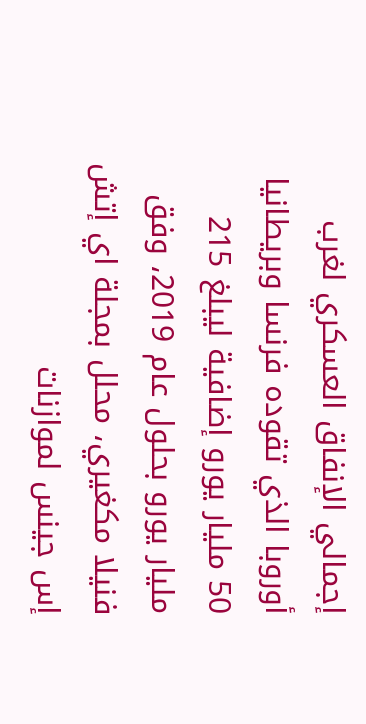إجمالي الإنفاق العسكري لغرب أوروبا الذي تقوده فرنسا وبريطانيا 50 مليار يورو إضافية ليبلغ 215 مليار يورو بحلول عام 2019، وفق فنيلا مكغيري، محلل بمجلة اي إتش إس جينس لموازنات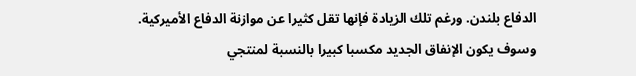الدفاع بلندن. ورغم تلك الزيادة فإنها تقل كثيرا عن موازنة الدفاع الأميركية.
وسوف يكون الإنفاق الجديد مكسبا كبيرا بالنسبة لمنتجي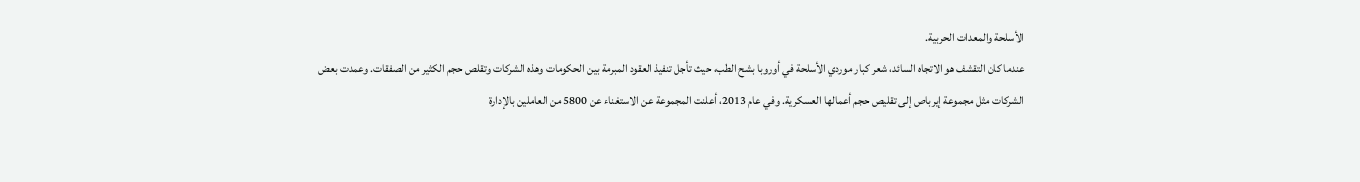الأسلحة والمعدات الحربية.
عندما كان التقشف هو الاتجاه السائد، شعر كبار موردي الأسلحة في أوروبا بشح الطب، حيث تأجل تنفيذ العقود المبرمة بين الحكومات وهذه الشركات وتقلص حجم الكثير من الصفقات. وعمدت بعض الشركات مثل مجموعة إيرباص إلى تقليص حجم أعمالها العسكرية. وفي عام 2013، أعلنت المجموعة عن الاستغناء عن 5800 من العاملين بالإدارة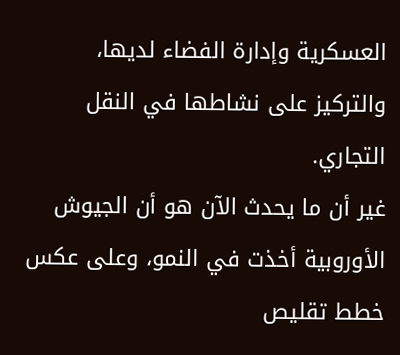العسكرية وإدارة الفضاء لديها، والتركيز على نشاطها في النقل التجاري.
غير أن ما يحدث الآن هو أن الجيوش الأوروبية أخذت في النمو، وعلى عكس خطط تقليص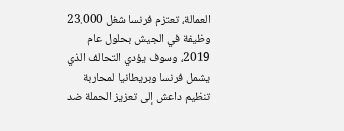العمالة، تعتزم فرنسا شغل 23.000 وظيفة في الجيش بحلول عام 2019، وسوف يؤدي التحالف الذي يشمل فرنسا وبريطانيا لمحاربة تنظيم داعش إلى تعزيز الحملة ضد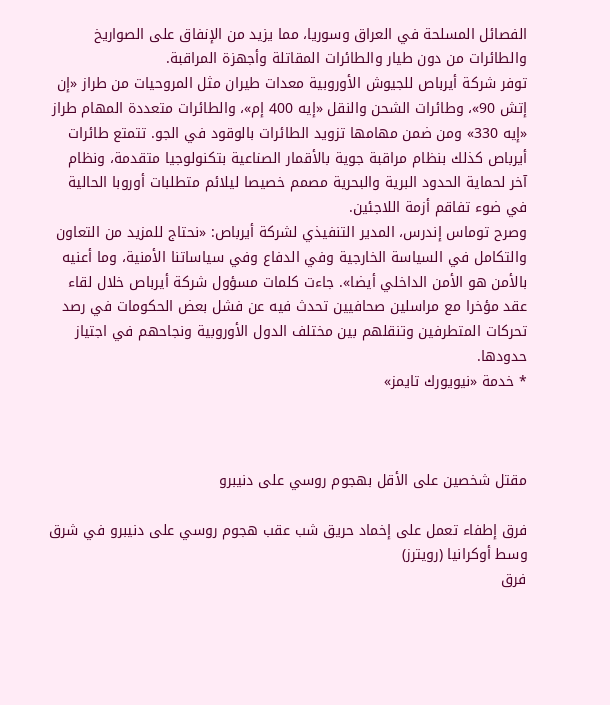الفصائل المسلحة في العراق وسوريا، مما يزيد من الإنفاق على الصواريخ والطائرات من دون طيار والطائرات المقاتلة وأجهزة المراقبة.
توفر شركة أيرباص للجيوش الأوروبية معدات طيران مثل المروحيات من طراز «إن إتش 90»، وطائرات الشحن والنقل «إيه 400 إم»، والطائرات متعددة المهام طراز «إيه 330» ومن ضمن مهامها تزويد الطائرات بالوقود في الجو. تتمتع طائرات أيرباص كذلك بنظام مراقبة جوية بالأقمار الصناعية بتكنولوجيا متقدمة، ونظام آخر لحماية الحدود البرية والبحرية مصمم خصيصا ليلائم متطلبات أوروبا الحالية في ضوء تفاقم أزمة اللاجئين.
وصرح توماس إندرس، المدير التنفيذي لشركة أيرباص: «نحتاج للمزيد من التعاون والتكامل في السياسة الخارجية وفي الدفاع وفي سياساتنا الأمنية، وما أعنيه بالأمن هو الأمن الداخلي أيضا». جاءت كلمات مسؤول شركة أيرباص خلال لقاء عقد مؤخرا مع مراسلين صحافيين تحدث فيه عن فشل بعض الحكومات في رصد تحركات المتطرفين وتنقلهم بين مختلف الدول الأوروبية ونجاحهم في اجتياز حدودها.
* خدمة «نيويورك تايمز»



مقتل شخصين على الأقل بهجوم روسي على دنيبرو

فرق إطفاء تعمل على إخماد حريق شب عقب هجوم روسي على دنيبرو في شرق وسط أوكرانيا (رويترز)
فرق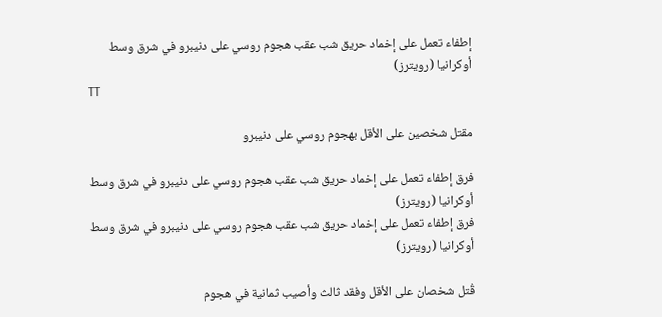إطفاء تعمل على إخماد حريق شب عقب هجوم روسي على دنيبرو في شرق وسط أوكرانيا (رويترز)
TT

مقتل شخصين على الأقل بهجوم روسي على دنيبرو

فرق إطفاء تعمل على إخماد حريق شب عقب هجوم روسي على دنيبرو في شرق وسط أوكرانيا (رويترز)
فرق إطفاء تعمل على إخماد حريق شب عقب هجوم روسي على دنيبرو في شرق وسط أوكرانيا (رويترز)

قُتل شخصان على الأقل وفقد ثالث وأصيب ثمانية في هجوم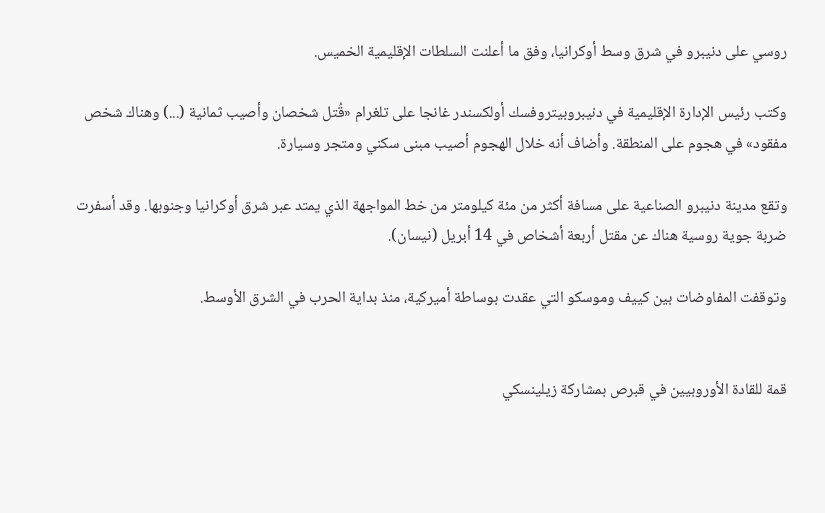روسي على دنيبرو في شرق وسط أوكرانيا، وفق ما أعلنت السلطات الإقليمية الخميس.

وكتب رئيس الإدارة الإقليمية في دنيبروبيتروفسك أولكسندر غانجا على تلغرام «قُتل شخصان وأصيب ثمانية (...) وهناك شخص مفقود» في هجوم على المنطقة. وأضاف أنه خلال الهجوم أصيب مبنى سكني ومتجر وسيارة.

وتقع مدينة دنيبرو الصناعية على مسافة أكثر من مئة كيلومتر من خط المواجهة الذي يمتد عبر شرق أوكرانيا وجنوبها. وقد أسفرت ضربة جوية روسية هناك عن مقتل أربعة أشخاص في 14 أبريل (نيسان).

وتوقفت المفاوضات بين كييف وموسكو التي عقدت بوساطة أميركية، منذ بداية الحرب في الشرق الأوسط.


قمة للقادة الأوروبيين في قبرص بمشاركة زيلينسكي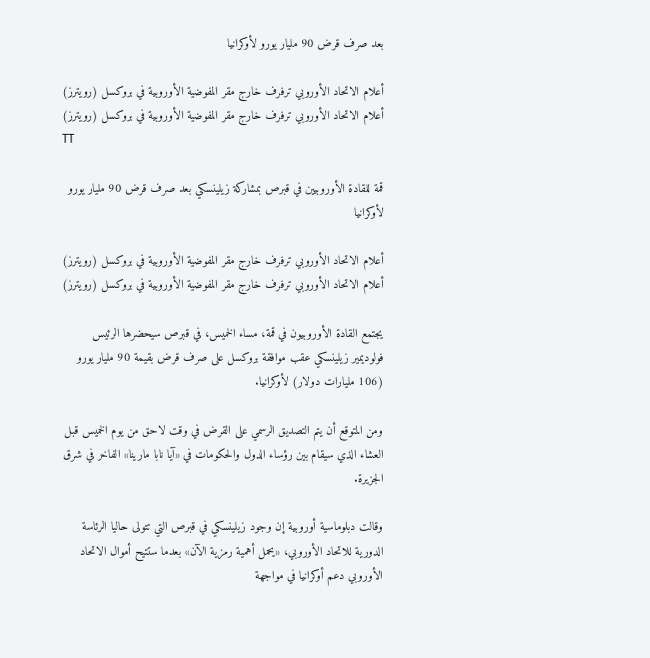بعد صرف قرض 90 مليار يورو لأوكرانيا

أعلام الاتحاد الأوروبي ترفرف خارج مقر المفوضية الأوروبية في بروكسل (رويترز)
أعلام الاتحاد الأوروبي ترفرف خارج مقر المفوضية الأوروبية في بروكسل (رويترز)
TT

قمة للقادة الأوروبيين في قبرص بمشاركة زيلينسكي بعد صرف قرض 90 مليار يورو لأوكرانيا

أعلام الاتحاد الأوروبي ترفرف خارج مقر المفوضية الأوروبية في بروكسل (رويترز)
أعلام الاتحاد الأوروبي ترفرف خارج مقر المفوضية الأوروبية في بروكسل (رويترز)

يجتمع القادة الأوروبيون في قمة، مساء الخميس، في قبرص سيحضرها الرئيس فولوديمير زيلينسكي عقب موافقة بروكسل على صرف قرض بقيمة 90 مليار يورو (106 مليارات دولار) لأوكرانيا.

ومن المتوقع أن يتم التصديق الرسمي على القرض في وقت لاحق من يوم الخميس قبل العشاء الذي سيقام بين رؤساء الدول والحكومات في «آيا نابا مارينا» الفاخر في شرق الجزيرة.

وقالت دبلوماسية أوروبية إن وجود زيلينسكي في قبرص التي تتولى حاليا الرئاسة الدورية للاتحاد الأوروبي، «يحمل أهمية رمزية الآن» بعدما ستتيح أموال الاتحاد الأوروبي دعم أوكرانيا في مواجهة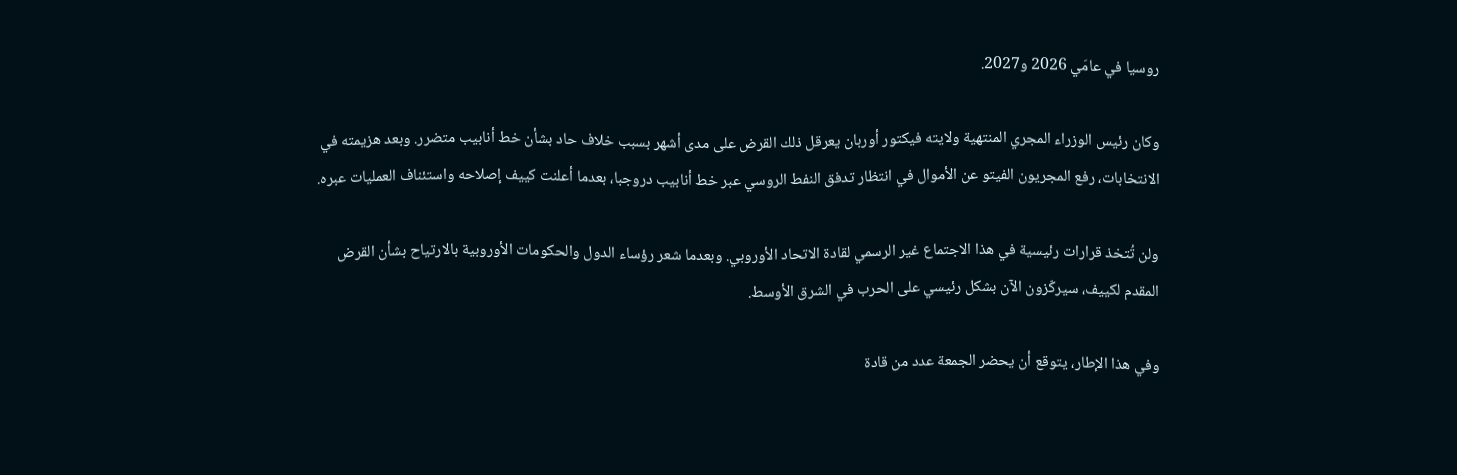روسيا في عامَي 2026 و2027.

وكان رئيس الوزراء المجري المنتهية ولايته فيكتور أوربان يعرقل ذلك القرض على مدى أشهر بسبب خلاف حاد بشأن خط أنابيب متضرر. وبعد هزيمته في الانتخابات، رفع المجريون الفيتو عن الأموال في انتظار تدفق النفط الروسي عبر خط أنابيب دروجبا، بعدما أعلنت كييف إصلاحه واستئناف العمليات عبره.

ولن تُتخذ قرارات رئيسية في هذا الاجتماع غير الرسمي لقادة الاتحاد الأوروبي. وبعدما شعر رؤساء الدول والحكومات الأوروبية بالارتياح بشأن القرض المقدم لكييف، سيركّزون الآن بشكل رئيسي على الحرب في الشرق الأوسط.

وفي هذا الإطار، يتوقع أن يحضر الجمعة عدد من قادة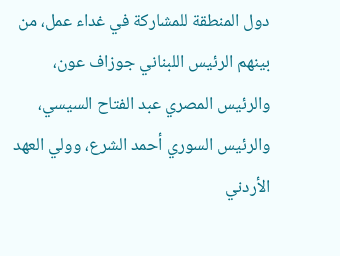دول المنطقة للمشاركة في غداء عمل، من بينهم الرئيس اللبناني جوزاف عون، والرئيس المصري عبد الفتاح السيسي، والرئيس السوري أحمد الشرع، وولي العهد الأردني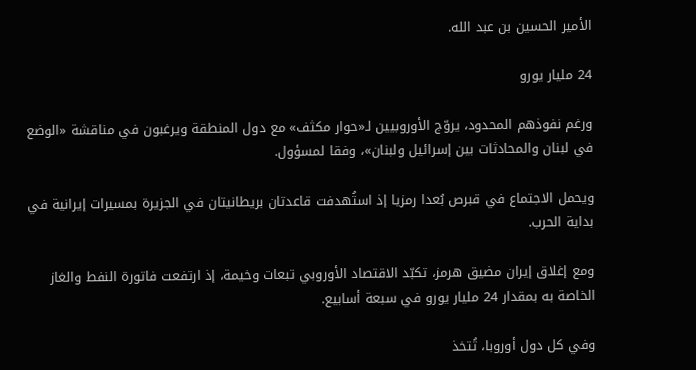الأمير الحسين بن عبد الله.

24 مليار يورو

ورغم نفوذهم المحدود، يروّج الأوروبيين لـ«حوار مكثف» مع دول المنطقة ويرغبون في مناقشة «الوضع في لبنان والمحادثات بين إسرائيل ولبنان»، وفقا لمسؤول.

ويحمل الاجتماع في قبرص بُعدا رمزيا إذ استُهدفت قاعدتان بريطانيتان في الجزيرة بمسيرات إيرانية في بداية الحرب.

ومع إغلاق إيران مضيق هرمز، تكبّد الاقتصاد الأوروبي تبعات وخيمة، إذ ارتفعت فاتورة النفط والغاز الخاصة به بمقدار 24 مليار يورو في سبعة أسابيع.

وفي كل دول أوروبا، تُتخذ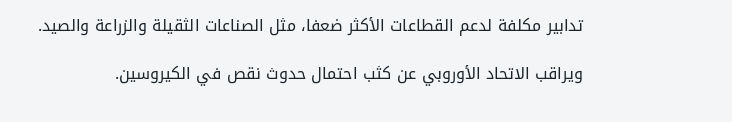تدابير مكلفة لدعم القطاعات الأكثر ضعفا، مثل الصناعات الثقيلة والزراعة والصيد.

ويراقب الاتحاد الأوروبي عن كثب احتمال حدوث نقص في الكيروسين.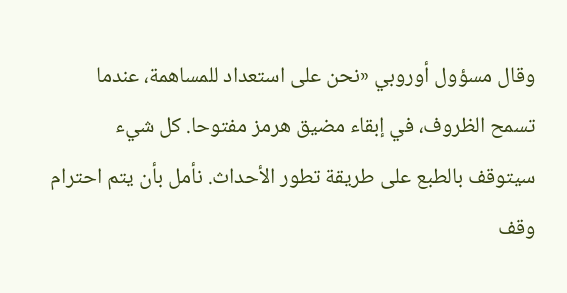وقال مسؤول أوروبي «نحن على استعداد للمساهمة، عندما تسمح الظروف، في إبقاء مضيق هرمز مفتوحا. كل شيء سيتوقف بالطبع على طريقة تطور الأحداث. نأمل بأن يتم احترام وقف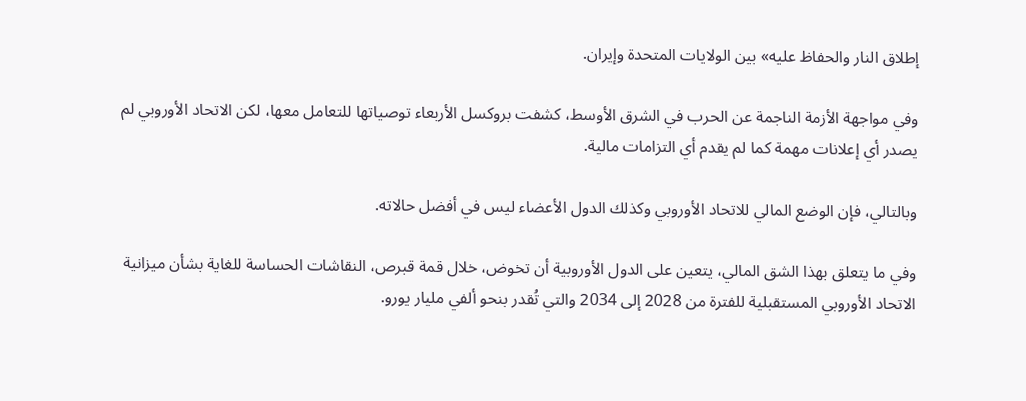إطلاق النار والحفاظ عليه» بين الولايات المتحدة وإيران.

وفي مواجهة الأزمة الناجمة عن الحرب في الشرق الأوسط، كشفت بروكسل الأربعاء توصياتها للتعامل معها، لكن الاتحاد الأوروبي لم يصدر أي إعلانات مهمة كما لم يقدم أي التزامات مالية.

وبالتالي، فإن الوضع المالي للاتحاد الأوروبي وكذلك الدول الأعضاء ليس في أفضل حالاته.

وفي ما يتعلق بهذا الشق المالي، يتعين على الدول الأوروبية أن تخوض، خلال قمة قبرص، النقاشات الحساسة للغاية بشأن ميزانية الاتحاد الأوروبي المستقبلية للفترة من 2028 إلى 2034 والتي تُقدر بنحو ألفي مليار يورو.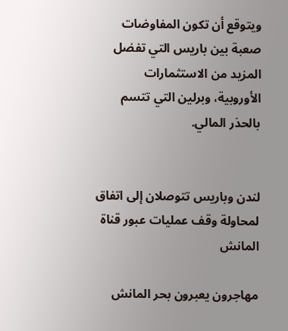ويتوقع أن تكون المفاوضات صعبة بين باريس التي تفضل المزيد من الاستثمارات الأوروبية، وبرلين التي تتسم بالحذر المالي.


لندن وباريس تتوصلان إلى اتفاق لمحاولة وقف عمليات عبور قناة المانش

مهاجرون يعبرون بحر المانش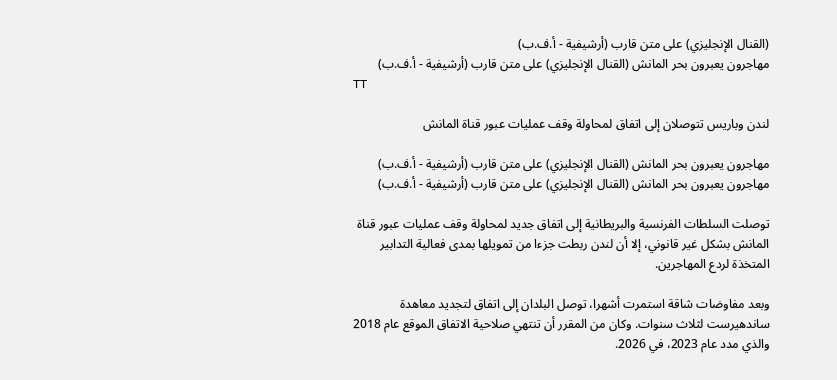(القنال الإنجليزي) على متن قارب (أرشيفية - أ.ف.ب)
مهاجرون يعبرون بحر المانش (القنال الإنجليزي) على متن قارب (أرشيفية - أ.ف.ب)
TT

لندن وباريس تتوصلان إلى اتفاق لمحاولة وقف عمليات عبور قناة المانش

مهاجرون يعبرون بحر المانش (القنال الإنجليزي) على متن قارب (أرشيفية - أ.ف.ب)
مهاجرون يعبرون بحر المانش (القنال الإنجليزي) على متن قارب (أرشيفية - أ.ف.ب)

توصلت السلطات الفرنسية والبريطانية إلى اتفاق جديد لمحاولة وقف عمليات عبور قناة المانش بشكل غير قانوني، إلا أن لندن ربطت جزءا من تمويلها بمدى فعالية التدابير المتخذة لردع المهاجرين.

وبعد مفاوضات شاقة استمرت أشهرا، توصل البلدان إلى اتفاق لتجديد معاهدة ساندهيرست لثلاث سنوات. وكان من المقرر أن تنتهي صلاحية الاتفاق الموقع عام 2018 والذي مدد عام 2023، في 2026.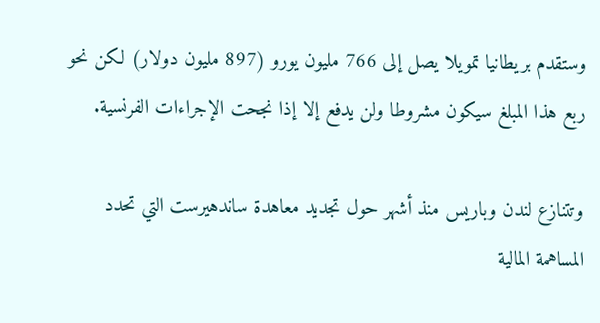وستقدم بريطانيا تمويلا يصل إلى 766 مليون يورو (897 مليون دولار) لكن نحو ربع هذا المبلغ سيكون مشروطا ولن يدفع إلا إذا نجحت الإجراءات الفرنسية.

وتتنازع لندن وباريس منذ أشهر حول تجديد معاهدة ساندهيرست التي تحدد المساهمة المالية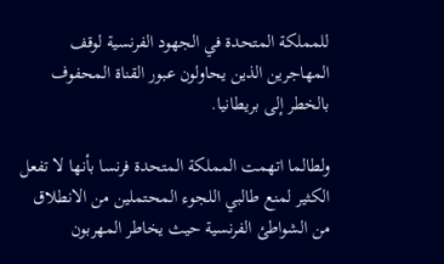للمملكة المتحدة في الجهود الفرنسية لوقف المهاجرين الذين يحاولون عبور القناة المحفوف بالخطر إلى بريطانيا.

ولطالما اتهمت المملكة المتحدة فرنسا بأنها لا تفعل الكثير لمنع طالبي اللجوء المحتملين من الانطلاق من الشواطئ الفرنسية حيث يخاطر المهربون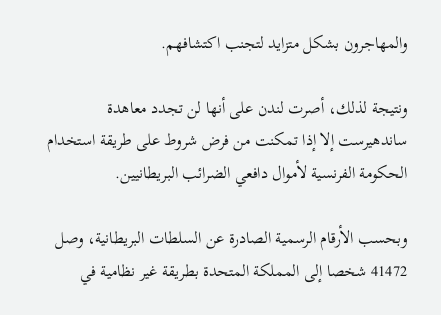والمهاجرون بشكل متزايد لتجنب اكتشافهم.

ونتيجة لذلك، أصرت لندن على أنها لن تجدد معاهدة ساندهيرست إلا إذا تمكنت من فرض شروط على طريقة استخدام الحكومة الفرنسية لأموال دافعي الضرائب البريطانيين.

وبحسب الأرقام الرسمية الصادرة عن السلطات البريطانية، وصل 41472 شخصا إلى المملكة المتحدة بطريقة غير نظامية في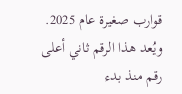قوارب صغيرة عام 2025. ويُعد هذا الرقم ثاني أعلى رقم منذ بدء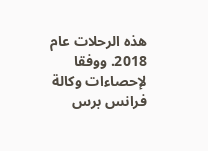هذه الرحلات عام 2018. ووفقا لإحصاءات وكالة فرانس برس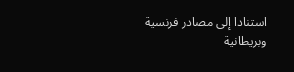استنادا إلى مصادر فرنسية وبريطانية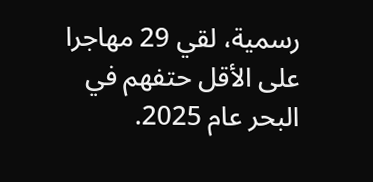رسمية، لقي 29 مهاجرا على الأقل حتفهم في البحر عام 2025.